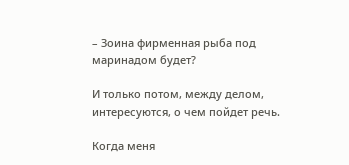– Зоина фирменная рыба под маринадом будет?

И только потом, между делом, интересуются, о чем пойдет речь.

Когда меня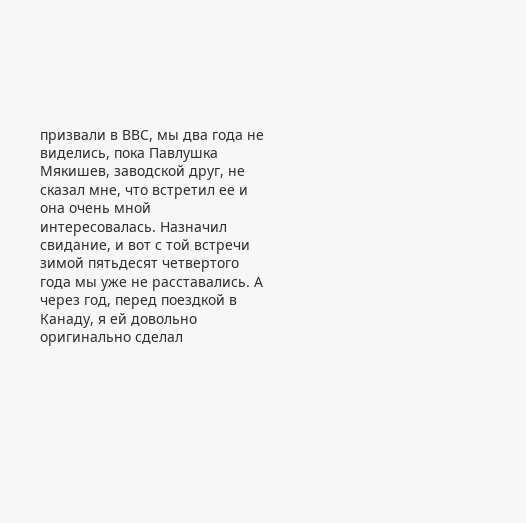призвали в ВВС, мы два года не виделись, пока Павлушка Мякишев, заводской друг, не сказал мне, что встретил ее и она очень мной интересовалась. Назначил свидание, и вот с той встречи зимой пятьдесят четвертого года мы уже не расставались. А через год, перед поездкой в Канаду, я ей довольно оригинально сделал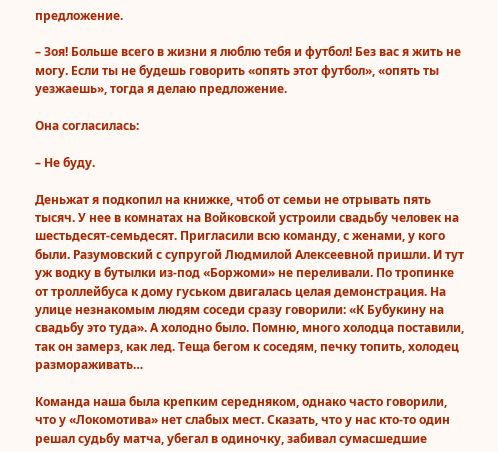предложение.

– Зоя! Больше всего в жизни я люблю тебя и футбол! Без вас я жить не могу. Если ты не будешь говорить «опять этот футбол», «опять ты уезжаешь», тогда я делаю предложение.

Она согласилась:

– Не буду.

Деньжат я подкопил на книжке, чтоб от семьи не отрывать пять тысяч. У нее в комнатах на Войковской устроили свадьбу человек на шестьдесят-семьдесят. Пригласили всю команду, с женами, у кого были. Разумовский с супругой Людмилой Алексеевной пришли. И тут уж водку в бутылки из-под «Боржоми» не переливали. По тропинке от троллейбуса к дому гуськом двигалась целая демонстрация. На улице незнакомым людям соседи сразу говорили: «К Бубукину на свадьбу это туда». А холодно было. Помню, много холодца поставили, так он замерз, как лед. Теща бегом к соседям, печку топить, холодец размораживать…

Команда наша была крепким середняком, однако часто говорили, что у «Локомотива» нет слабых мест. Сказать, что у нас кто-то один решал судьбу матча, убегал в одиночку, забивал сумасшедшие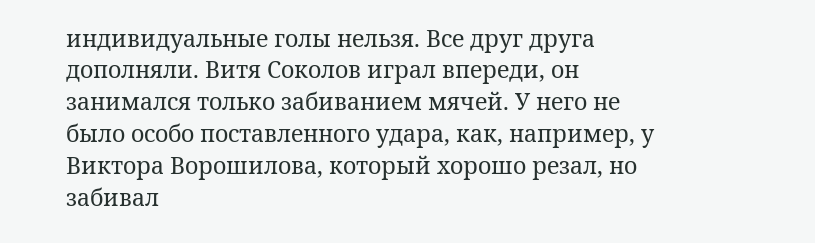индивидуальные голы нельзя. Все друг друга дополняли. Витя Соколов играл впереди, он занимался только забиванием мячей. У него не было особо поставленного удара, как, например, у Виктора Ворошилова, который хорошо резал, но забивал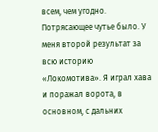всем, чем угодно. Потрясающее чутье было. У меня второй результат за всю историю «Локомотива». Я играл хава и поражал ворота, в основном, с дальних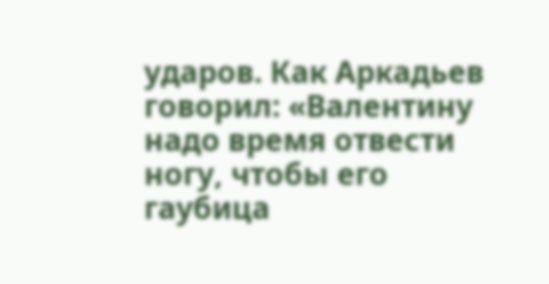ударов. Как Аркадьев говорил: «Валентину надо время отвести ногу, чтобы его гаубица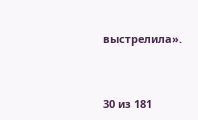выстрелила».



30 из 181